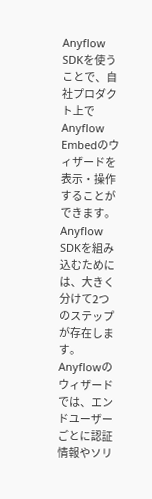Anyflow SDKを使うことで、自社プロダクト上でAnyflow Embedのウィザードを表示・操作することができます。
Anyflow SDKを組み込むためには、大きく分けて2つのステップが存在します。
Anyflowのウィザードでは、エンドユーザーごとに認証情報やソリ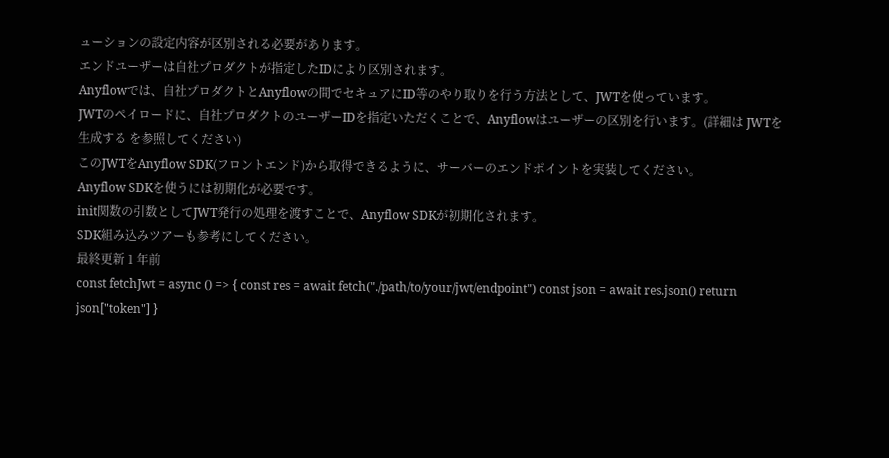ューションの設定内容が区別される必要があります。
エンドユーザーは自社プロダクトが指定したIDにより区別されます。
Anyflowでは、自社プロダクトとAnyflowの間でセキュアにID等のやり取りを行う方法として、JWTを使っています。
JWTのペイロードに、自社プロダクトのユーザーIDを指定いただくことで、Anyflowはユーザーの区別を行います。(詳細は JWTを生成する を参照してください)
このJWTをAnyflow SDK(フロントエンド)から取得できるように、サーバーのエンドポイントを実装してください。
Anyflow SDKを使うには初期化が必要です。
init関数の引数としてJWT発行の処理を渡すことで、Anyflow SDKが初期化されます。
SDK組み込みツアーも参考にしてください。
最終更新 1 年前
const fetchJwt = async () => { const res = await fetch("./path/to/your/jwt/endpoint") const json = await res.json() return json["token"] }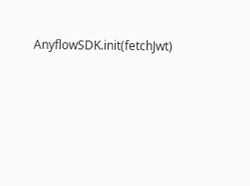AnyflowSDK.init(fetchJwt)